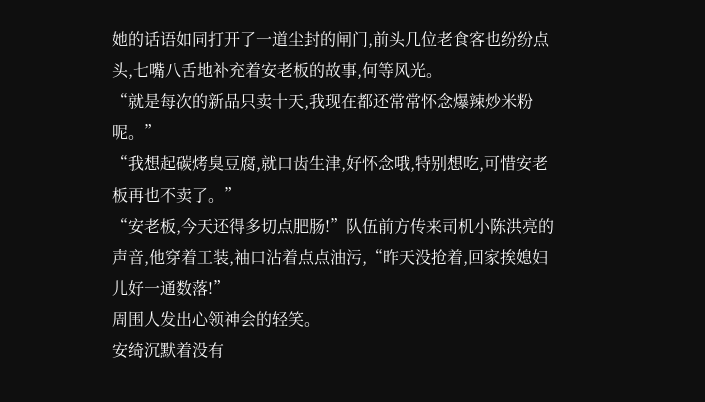她的话语如同打开了一道尘封的闸门,前头几位老食客也纷纷点头,七嘴八舌地补充着安老板的故事,何等风光。
“就是每次的新品只卖十天,我现在都还常常怀念爆辣炒米粉呢。”
“我想起碳烤臭豆腐,就口齿生津,好怀念哦,特别想吃,可惜安老板再也不卖了。”
“安老板,今天还得多切点肥肠!”队伍前方传来司机小陈洪亮的声音,他穿着工装,袖口沾着点点油污,“昨天没抢着,回家挨媳妇儿好一通数落!”
周围人发出心领神会的轻笑。
安绮沉默着没有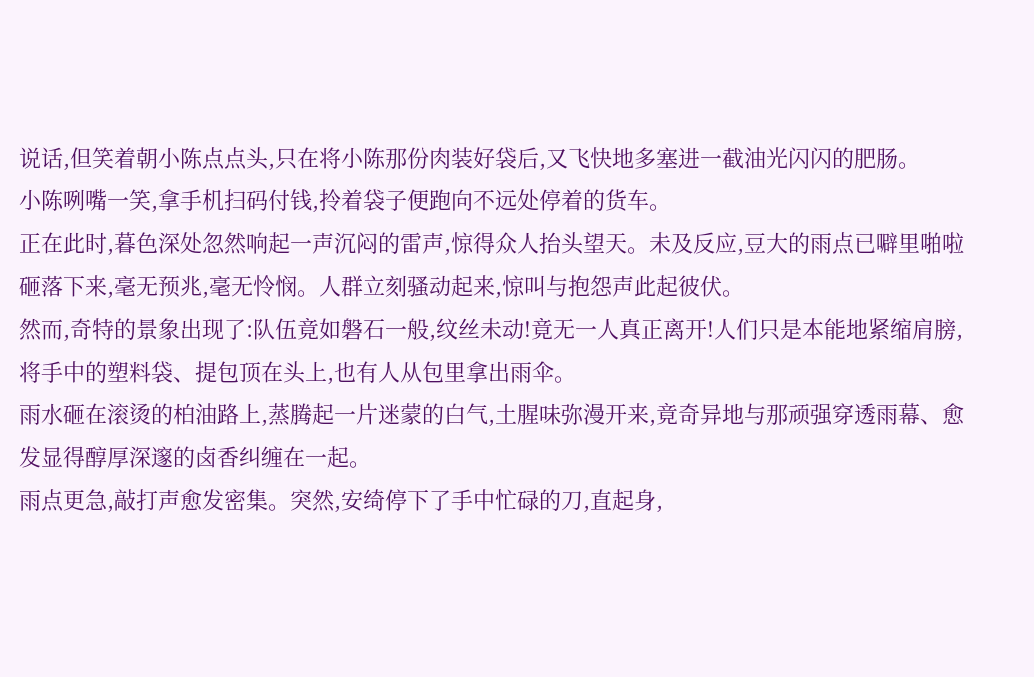说话,但笑着朝小陈点点头,只在将小陈那份肉装好袋后,又飞快地多塞进一截油光闪闪的肥肠。
小陈咧嘴一笑,拿手机扫码付钱,拎着袋子便跑向不远处停着的货车。
正在此时,暮色深处忽然响起一声沉闷的雷声,惊得众人抬头望天。未及反应,豆大的雨点已噼里啪啦砸落下来,毫无预兆,毫无怜悯。人群立刻骚动起来,惊叫与抱怨声此起彼伏。
然而,奇特的景象出现了:队伍竟如磐石一般,纹丝未动!竟无一人真正离开!人们只是本能地紧缩肩膀,将手中的塑料袋、提包顶在头上,也有人从包里拿出雨伞。
雨水砸在滚烫的柏油路上,蒸腾起一片迷蒙的白气,土腥味弥漫开来,竟奇异地与那顽强穿透雨幕、愈发显得醇厚深邃的卤香纠缠在一起。
雨点更急,敲打声愈发密集。突然,安绮停下了手中忙碌的刀,直起身,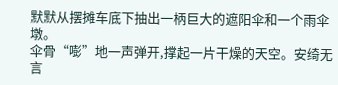默默从摆摊车底下抽出一柄巨大的遮阳伞和一个雨伞墩。
伞骨“嘭”地一声弹开,撑起一片干燥的天空。安绮无言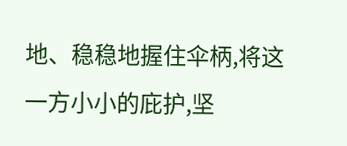地、稳稳地握住伞柄,将这一方小小的庇护,坚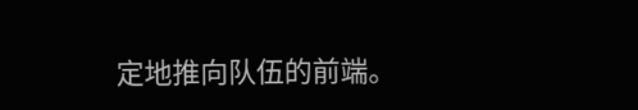定地推向队伍的前端。